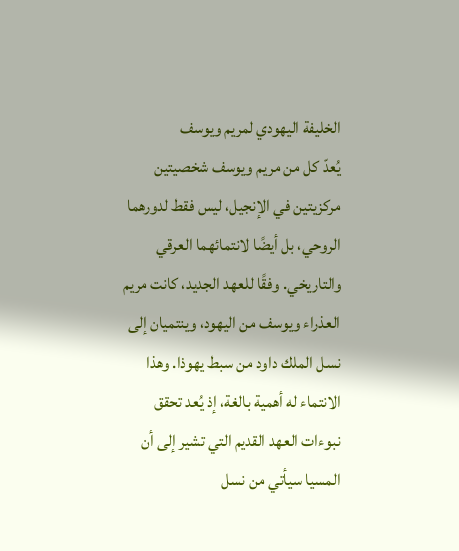الخليفة اليهودي لمريم ويوسف
يُعدّ كل من مريم ويوسف شخصيتين مركزيتين في الإنجيل، ليس فقط لدورهما الروحي، بل أيضًا لانتمائهما العرقي والتاريخي. وفقًا للعهد الجديد، كانت مريم العذراء ويوسف من اليهود، وينتميان إلى نسل الملك داود من سبط يهوذا. وهذا الانتماء له أهمية بالغة، إذ يُعد تحقق نبوءات العهد القديم التي تشير إلى أن المسيا سيأتي من نسل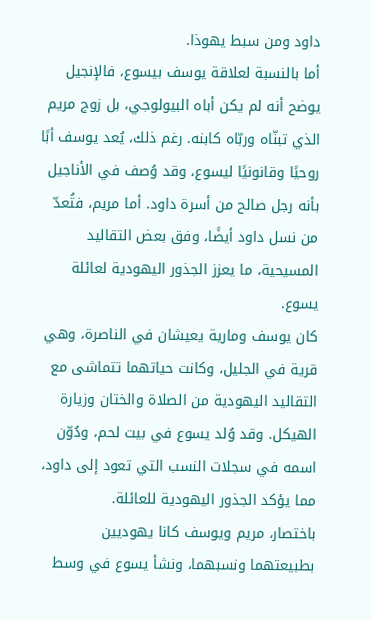داود ومن سبط يهوذا.
أما بالنسبة لعلاقة يوسف بيسوع، فالإنجيل يوضح أنه لم يكن أباه البيولوجي، بل زوج مريم الذي تبنّاه وربّاه كابنه. رغم ذلك، يُعد يوسف أبًا روحيًا وقانونيًا ليسوع، وقد وُصف في الأناجيل بأنه رجل صالح من أسرة داود. أما مريم، فتُعدّ من نسل داود أيضًا، وفق بعض التقاليد المسيحية، ما يعزز الجذور اليهودية لعائلة يسوع.
كان يوسف ومارية يعيشان في الناصرة، وهي قرية في الجليل، وكانت حياتهما تتماشى مع التقاليد اليهودية من الصلاة والختان وزيارة الهيكل. وقد وُلد يسوع في بيت لحم، ودُوّن اسمه في سجلات النسب التي تعود إلى داود، مما يؤكد الجذور اليهودية للعائلة.
باختصار، مريم ويوسف كانا يهوديين بطبيعتهما ونسبهما، ونشأ يسوع في وسط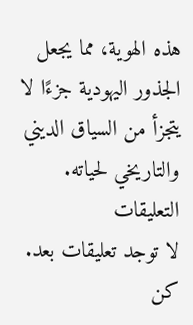هذه الهوية، مما يجعل الجذور اليهودية جزءًا لا يتجزأ من السياق الديني والتاريخي لحياته.
التعليقات
لا توجد تعليقات بعد. كن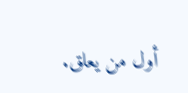أول من يعلق.